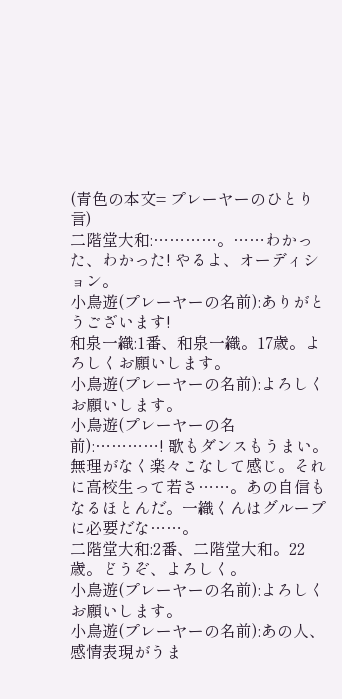(青色の本文= プレーヤーのひとり言)
二階堂大和:…………。……わかった、わかった! やるよ、オーディション。
小鳥遊(プレーヤーの名前):ありがとうございます!
和泉一織:1番、和泉一織。17歳。よろしくお願いします。
小鳥遊(プレーヤーの名前):よろしくお願いします。
小鳥遊(プレーヤーの名前):…………! 歌もダンスもうまい。無理がなく楽々こなして感じ。それに高校生って若さ……。あの自信もなるほとんだ。一織くんはグループに必要だな……。
二階堂大和:2番、二階堂大和。22歳。どうぞ、よろしく。
小鳥遊(プレーヤーの名前):よろしくお願いします。
小鳥遊(プレーヤーの名前):あの人、感情表現がうま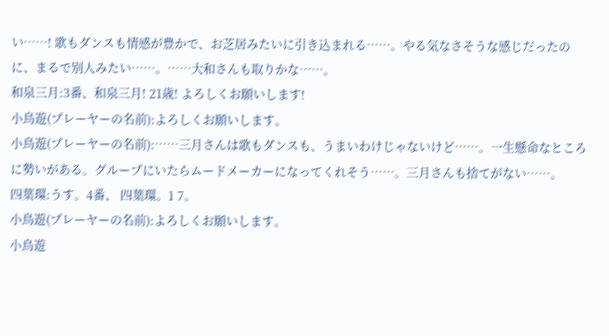い……! 歌もダンスも情感が豊かで、お芝居みたいに引き込まれる……。やる気なさそうな感じだったのに、まるで別人みたい……。……大和さんも取りかな……。
和泉三月:3番、和泉三月! 21歳! よろしくお願いします!
小鳥遊(プレーヤーの名前):よろしくお願いします。
小鳥遊(プレーヤーの名前):……三月さんは歌もダンスも、うまいわけじゃないけど……。一生懸命なところに勢いがある。グループにいたらムードメーカーになってくれそう……。三月さんも捨てがない……。
四葉環:うす。4番、 四葉環。1 7。
小鳥遊(プレーヤーの名前):よろしくお願いします。
小鳥遊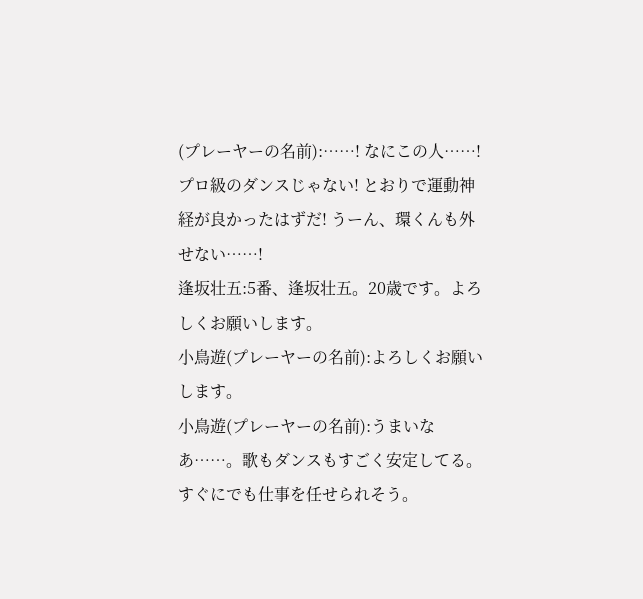(プレーヤーの名前):……! なにこの人……! プロ級のダンスじゃない! とおりで運動神経が良かったはずだ! うーん、環くんも外せない……!
逢坂壮五:5番、逢坂壮五。20歳です。よろしくお願いします。
小鳥遊(プレーヤーの名前):よろしくお願いします。
小鳥遊(プレーヤーの名前):うまいなあ……。歌もダンスもすごく安定してる。すぐにでも仕事を任せられそう。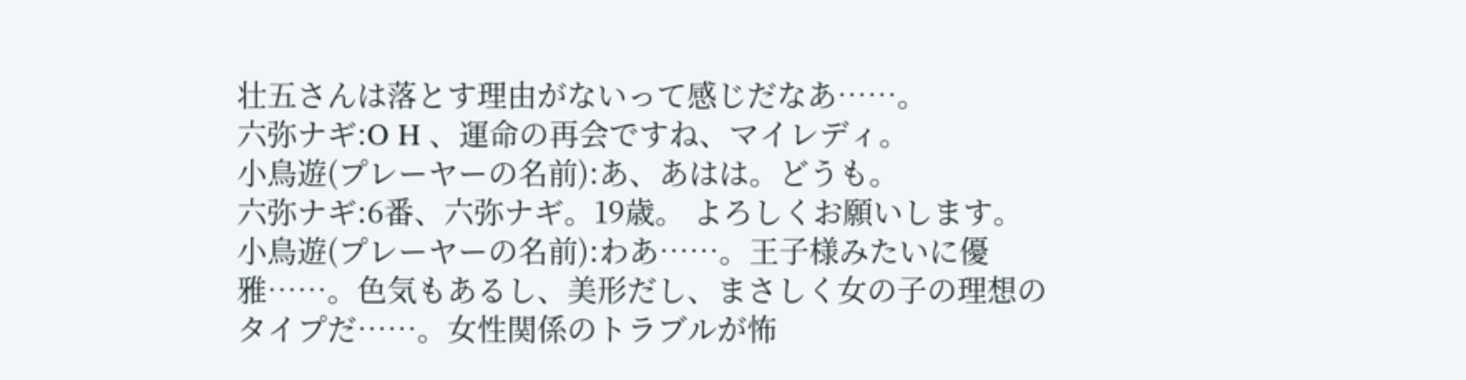壮五さんは落とす理由がないって感じだなあ……。
六弥ナギ:O H 、運命の再会ですね、マイレディ。
小鳥遊(プレーヤーの名前):あ、あはは。どうも。
六弥ナギ:6番、六弥ナギ。19歳。 よろしくお願いします。
小鳥遊(プレーヤーの名前):わあ……。王子様みたいに優雅……。色気もあるし、美形だし、まさしく女の子の理想のタイプだ……。女性関係のトラブルが怖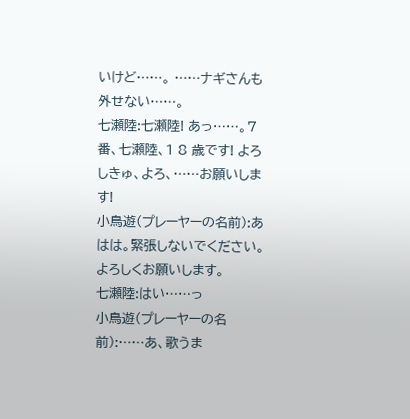いけど……。 ……ナギさんも外せない……。
七瀬陸:七瀬陸! あっ……。7番、七瀬陸、1 8 歳です! よろしきゅ、よろ、……お願いします!
小鳥遊(プレーヤーの名前):あはは。緊張しないでください。よろしくお願いします。
七瀬陸:はい……っ
小鳥遊(プレーヤーの名前):……あ、歌うま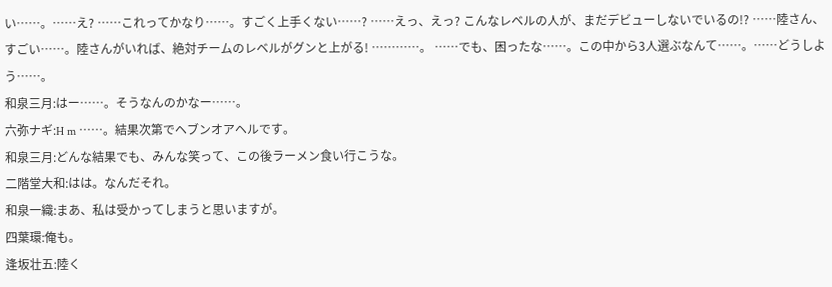い……。……え? ……これってかなり……。すごく上手くない……? ……えっ、えっ? こんなレベルの人が、まだデビューしないでいるの!? ……陸さん、すごい……。陸さんがいれば、絶対チームのレベルがグンと上がる! …………。 ……でも、困ったな……。この中から3人選ぶなんて……。……どうしよう……。
和泉三月:はー……。そうなんのかなー……。
六弥ナギ:H m ……。結果次第でヘブンオアヘルです。
和泉三月:どんな結果でも、みんな笑って、この後ラーメン食い行こうな。
二階堂大和:はは。なんだそれ。
和泉一織:まあ、私は受かってしまうと思いますが。
四葉環:俺も。
逢坂壮五:陸く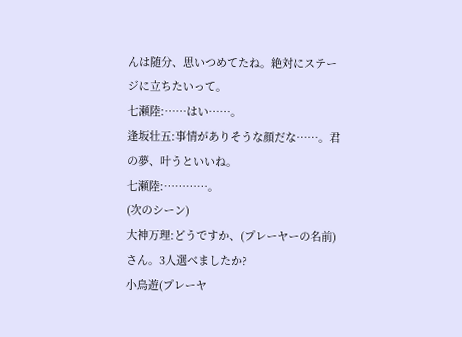んは随分、思いつめてたね。絶対にステージに立ちたいって。
七瀬陸:……はい……。
逢坂壮五:事情がありそうな顔だな……。君の夢、叶うといいね。
七瀬陸:…………。
(次のシーン)
大神万理:どうですか、(プレーヤーの名前)さん。3人選べましたか?
小鳥遊(プレーヤ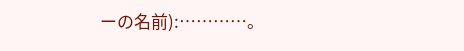ーの名前):…………。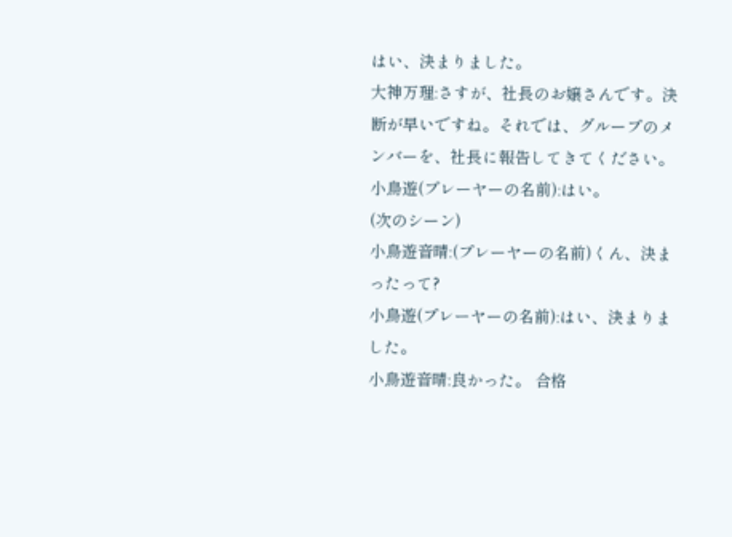はい、決まりました。
大神万理:さすが、社長のお嬢さんです。決断が早いですね。それでは、グループのメンバーを、社長に報告してきてください。
小鳥遊(プレーヤーの名前):はい。
(次のシーン)
小鳥遊音晴:(プレーヤーの名前)くん、決まったって?
小鳥遊(プレーヤーの名前):はい、決まりました。
小鳥遊音晴:良かった。 合格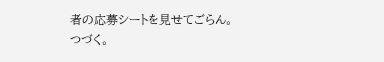者の応募シートを見せてごらん。
つづく。